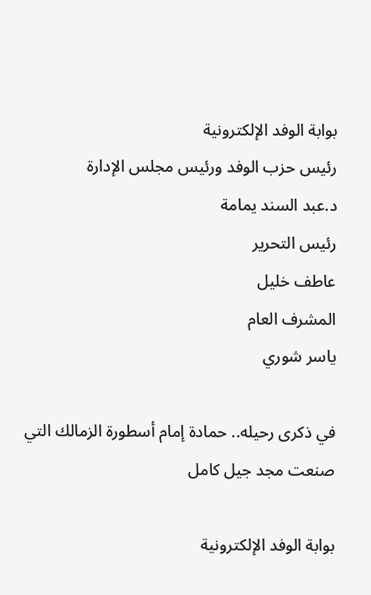بوابة الوفد الإلكترونية
رئيس حزب الوفد ورئيس مجلس الإدارة
د.عبد السند يمامة
رئيس التحرير
عاطف خليل
المشرف العام
ياسر شوري

في ذكرى رحيله.. حمادة إمام أسطورة الزمالك التي صنعت مجد جيل كامل

بوابة الوفد الإلكترونية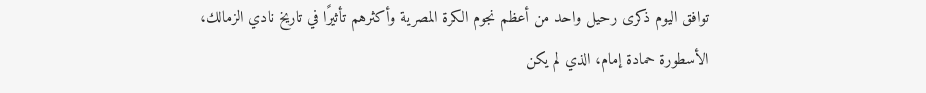توافق اليوم ذكرى رحيل واحد من أعظم نجوم الكرة المصرية وأكثرهم تأثيرًا في تاريخ نادي الزمالك، الأسطورة حمادة إمام، الذي لم يكن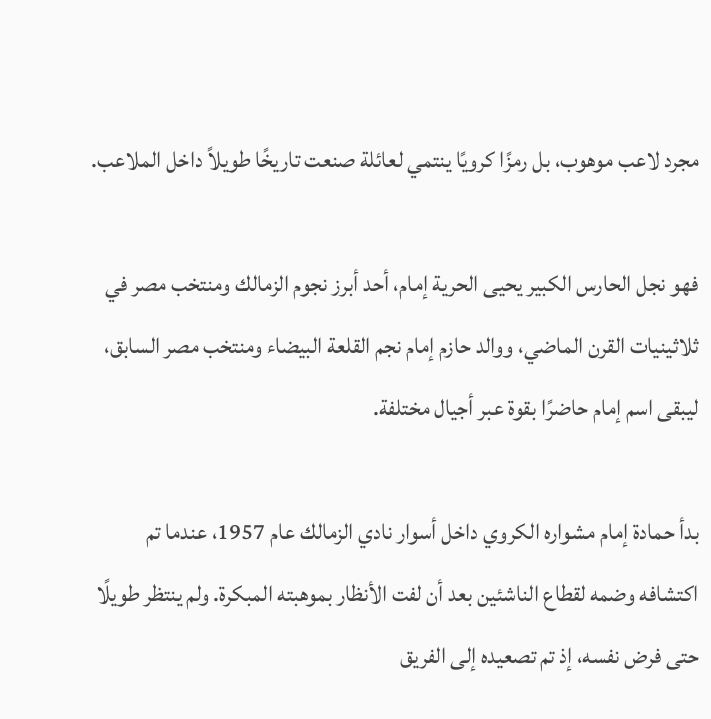مجرد لاعب موهوب، بل رمزًا كرويًا ينتمي لعائلة صنعت تاريخًا طويلاً داخل الملاعب.

فهو نجل الحارس الكبير يحيى الحرية إمام، أحد أبرز نجوم الزمالك ومنتخب مصر في ثلاثينيات القرن الماضي، ووالد حازم إمام نجم القلعة البيضاء ومنتخب مصر السابق، ليبقى اسم إمام حاضرًا بقوة عبر أجيال مختلفة.

بدأ حمادة إمام مشواره الكروي داخل أسوار نادي الزمالك عام 1957، عندما تم اكتشافه وضمه لقطاع الناشئين بعد أن لفت الأنظار بموهبته المبكرة. ولم ينتظر طويلًا حتى فرض نفسه، إذ تم تصعيده إلى الفريق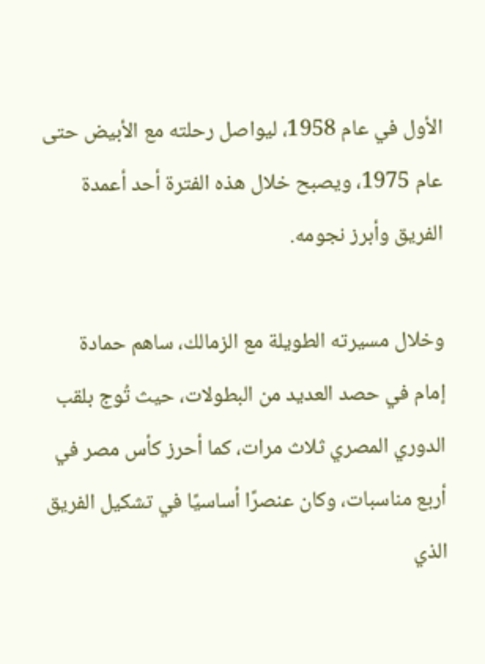الأول في عام 1958، ليواصل رحلته مع الأبيض حتى عام 1975، ويصبح خلال هذه الفترة أحد أعمدة الفريق وأبرز نجومه.

وخلال مسيرته الطويلة مع الزمالك، ساهم حمادة إمام في حصد العديد من البطولات، حيث تُوج بلقب الدوري المصري ثلاث مرات، كما أحرز كأس مصر في أربع مناسبات، وكان عنصرًا أساسيًا في تشكيل الفريق الذي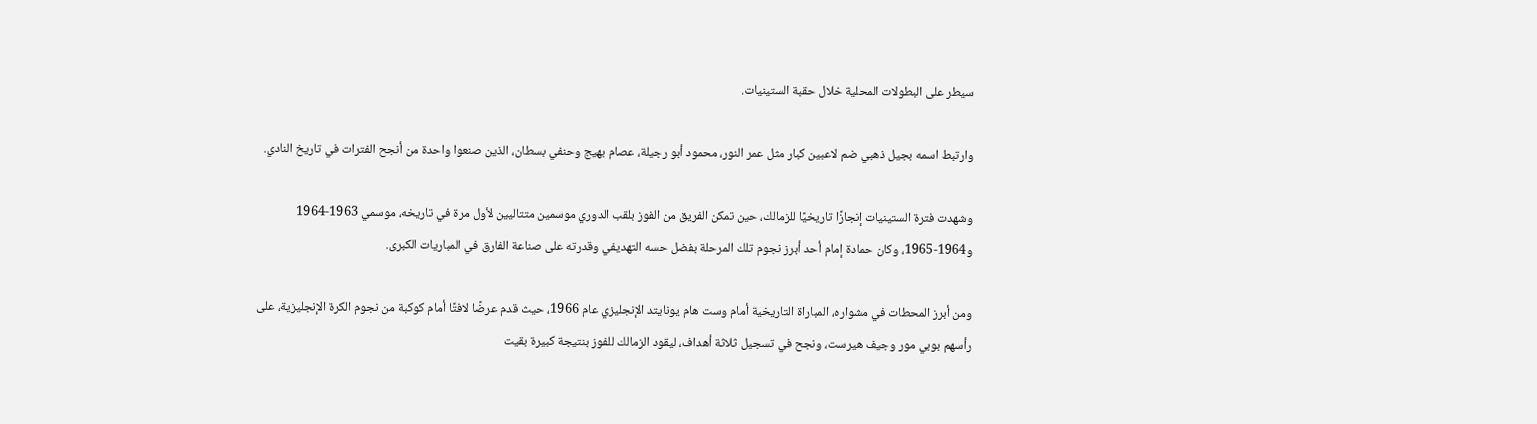سيطر على البطولات المحلية خلال حقبة الستينيات.

وارتبط اسمه بجيل ذهبي ضم لاعبين كبار مثل عمر النور، محمود أبو رجيلة، عصام بهيج وحنفي بسطان، الذين صنعوا واحدة من أنجح الفترات في تاريخ النادي.

وشهدت فترة الستينيات إنجازًا تاريخيًا للزمالك، حين تمكن الفريق من الفوز بلقب الدوري موسمين متتاليين لأول مرة في تاريخه، موسمي 1963-1964 و1964-1965، وكان حمادة إمام أحد أبرز نجوم تلك المرحلة بفضل حسه التهديفي وقدرته على صناعة الفارق في المباريات الكبرى.

ومن أبرز المحطات في مشواره، المباراة التاريخية أمام وست هام يونايتد الإنجليزي عام 1966، حيث قدم عرضًا لافتًا أمام كوكبة من نجوم الكرة الإنجليزية، على رأسهم بوبي مور وجيف هيرست، ونجح في تسجيل ثلاثة أهداف، ليقود الزمالك للفوز بنتيجة كبيرة بقيت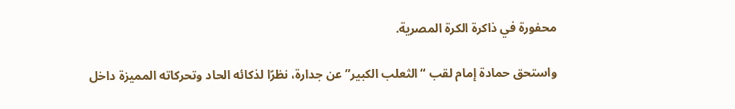محفورة في ذاكرة الكرة المصرية.

واستحق حمادة إمام لقب “الثعلب الكبير” عن جدارة، نظرًا لذكائه الحاد وتحركاته المميزة داخل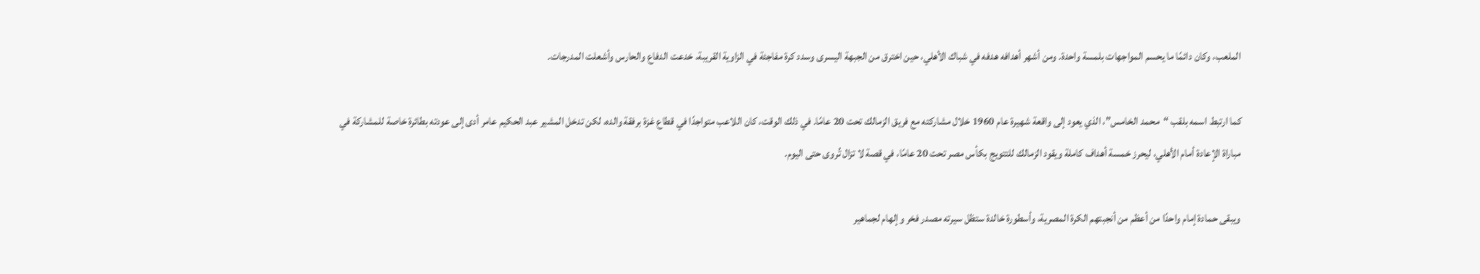الملعب، وكان دائمًا ما يحسم المواجهات بلمسة واحدة. ومن أشهر أهدافه هدفه في شباك الأهلي، حين اخترق من الجبهة اليسرى وسدد كرة مفاجئة في الزاوية القريبة، خدعت الدفاع والحارس وأشعلت المدرجات.

كما ارتبط اسمه بلقب “محمد الخامس”، الذي يعود إلى واقعة شهيرة عام 1960 خلال مشاركته مع فريق الزمالك تحت 20 عامًا. في ذلك الوقت، كان اللاعب متواجدًا في قطاع غزة برفقة والده، لكن تدخل المشير عبد الحكيم عامر أدى إلى عودته بطائرة خاصة للمشاركة في مباراة الإعادة أمام الأهلي، ليحرز خمسة أهداف كاملة ويقود الزمالك للتتويج بكأس مصر تحت 20 عامًا، في قصة لا تزال تُروى حتى اليوم.

ويبقى حمادة إمام واحدًا من أعظم من أنجبتهم الكرة المصرية، وأسطورة خالدة ستظل سيرته مصدر فخر وإلهام لجماهير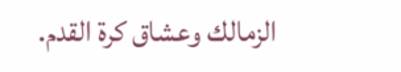الزمالك وعشاق كرة القدم.